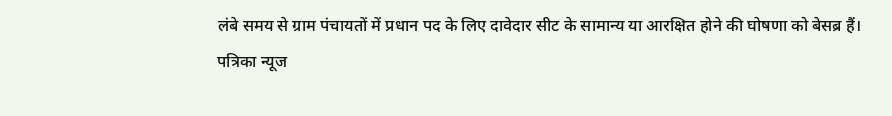लंबे समय से ग्राम पंचायतों में प्रधान पद के लिए दावेदार सीट के सामान्य या आरक्षित होने की घोषणा को बेसब्र हैं।
पत्रिका न्यूज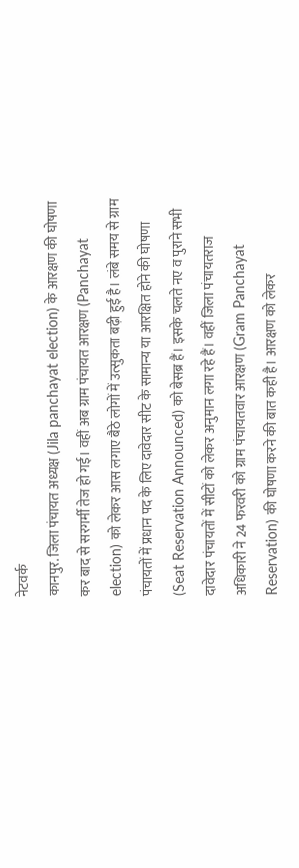नेटवर्क
कानपुर. जिला पंचायत अध्यक्ष (Jila panchayat election) के आरक्षण की घोषणा कर बाद से सरगर्मी तेज हो गई। वहीं अब ग्राम पंचायत आरक्षण (Panchayat election) को लेकर आस लगाए बैठे लोगों में उत्सुकता बढ़ी हुई है। लंबे समय से ग्राम पंचायतों में प्रधान पद के लिए दावेदार सीट के सामान्य या आरक्षित होने की घोषणा (Seat Reservation Announced) को बेसब्र हैं। इसके चलते नए व पुराने सभी दावेदार पंचायतों में सीटों को लेकर अनुमान लगा रहे हैं। वहीं जिला पंचायतराज अधिकारी ने 24 फरवरी को ग्राम पंचायतवार आरक्षण (Gram Panchayat Reservation) की घोषणा करने की बात कही है। आरक्षण को लेकर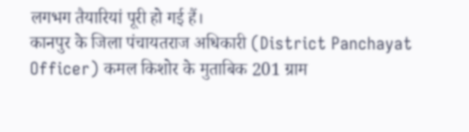लगभग तैयारियां पूरी हो गई हैं।
कानपुर के जिला पंचायतराज अधिकारी (District Panchayat Officer) कमल किशोर के मुताबिक 201 ग्राम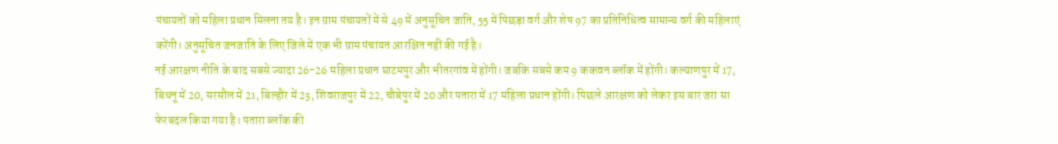पंचायतों को महिला प्रधान मिलना तय है। इन ग्राम पंचायतों में से 49 में अनुसूचित जाति, 55 में पिछड़ा वर्ग और शेष 97 का प्रतिनिधित्व सामान्य वर्ग की महिलाएं करेंगी। अनुसूचित जनजाति के लिए जिले में एक भी ग्राम पंचायत आरक्षित नहीं की गई है।
नई आरक्षण नीति के बाद सबसे ज्यादा 26-26 महिला प्रधान घाटमपुर और भीतरगांव में होंगी। जबकि सबसे कम 9 ककवन ब्लॉक में होंगी। कल्याणपुर में 17, बिधनू में 20, सरसौल में 21, बिल्हौर में 23, शिवराजपुर में 22, चौबेपुर में 20 और पतारा में 17 महिला प्रधान होंगी। पिछले आरक्षण को लेकर इस बार जरा सा फेरबदल किया गया है। पतारा ब्लॉक की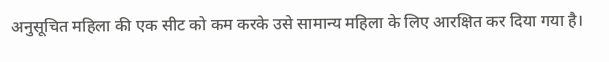अनुसूचित महिला की एक सीट को कम करके उसे सामान्य महिला के लिए आरक्षित कर दिया गया है।